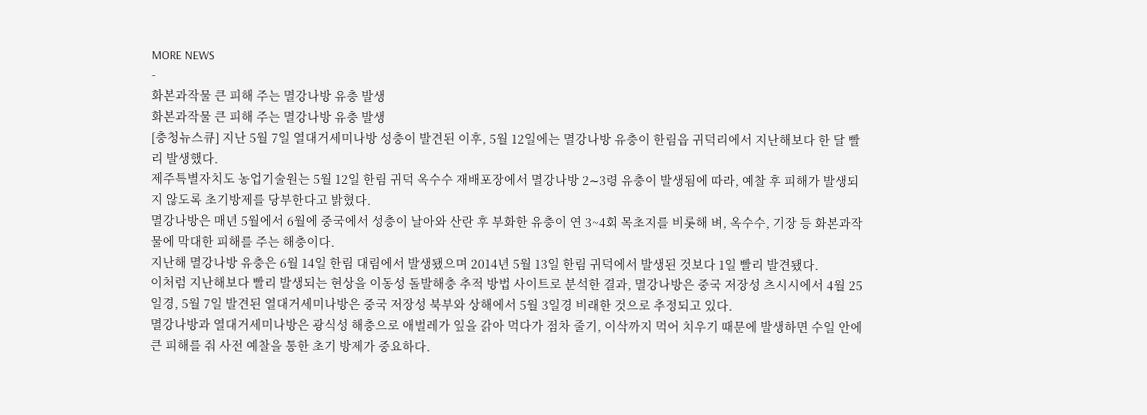MORE NEWS
-
화본과작물 큰 피해 주는 멸강나방 유충 발생
화본과작물 큰 피해 주는 멸강나방 유충 발생
[충청뉴스큐] 지난 5월 7일 열대거세미나방 성충이 발견된 이후, 5월 12일에는 멸강나방 유충이 한림읍 귀덕리에서 지난해보다 한 달 빨리 발생했다.
제주특별자치도 농업기술원는 5월 12일 한림 귀덕 옥수수 재배포장에서 멸강나방 2∼3령 유충이 발생됨에 따라, 예찰 후 피해가 발생되지 않도록 초기방제를 당부한다고 밝혔다.
멸강나방은 매년 5월에서 6월에 중국에서 성충이 날아와 산란 후 부화한 유충이 연 3~4회 목초지를 비롯해 벼, 옥수수, 기장 등 화본과작물에 막대한 피해를 주는 해충이다.
지난해 멸강나방 유충은 6월 14일 한림 대림에서 발생됐으며 2014년 5월 13일 한림 귀덕에서 발생된 것보다 1일 빨리 발견됐다.
이처럼 지난해보다 빨리 발생되는 현상을 이동성 돌발해충 추적 방법 사이트로 분석한 결과, 멸강나방은 중국 저장성 츠시시에서 4월 25일경, 5월 7일 발견된 열대거세미나방은 중국 저장성 북부와 상해에서 5월 3일경 비래한 것으로 추정되고 있다.
멸강나방과 열대거세미나방은 광식성 해충으로 애벌레가 잎을 갉아 먹다가 점차 줄기, 이삭까지 먹어 치우기 때문에 발생하면 수일 안에 큰 피해를 줘 사전 예찰을 통한 초기 방제가 중요하다.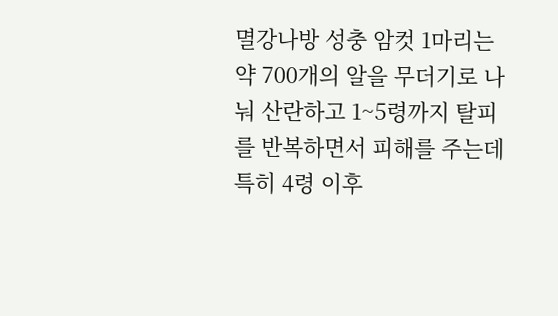멸강나방 성충 암컷 1마리는 약 700개의 알을 무더기로 나눠 산란하고 1~5령까지 탈피를 반복하면서 피해를 주는데 특히 4령 이후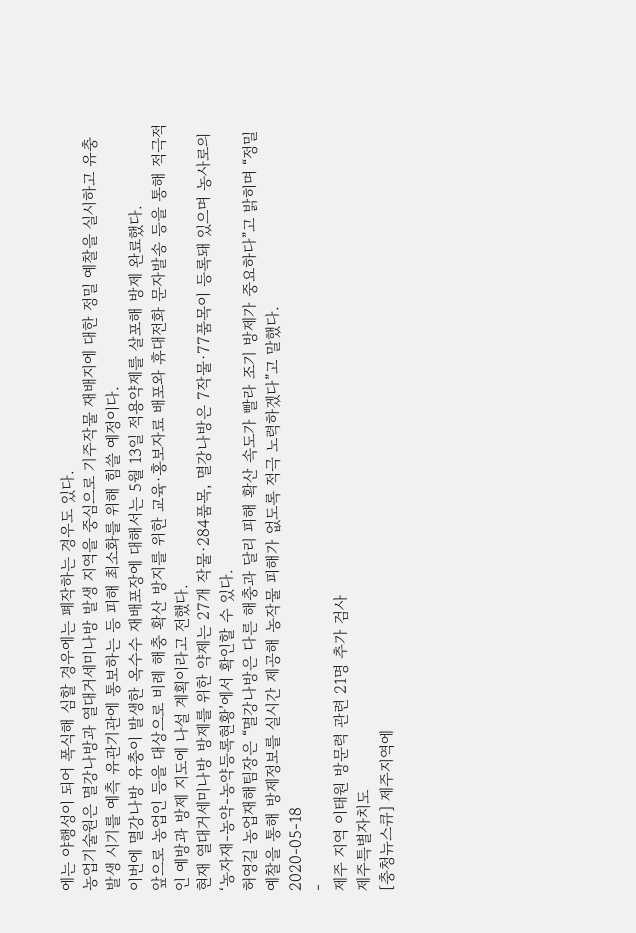에는 야행성이 되어 폭식해 심할 경우에는 폐작하는 경우도 있다.
농업기술원은 멸강나방과 열대거세미나방 발생 지역을 중심으로 기주작물 재배지에 대한 정밀 예찰을 실시하고 유충 발생 시기를 예측 유관기관에 통보하는 등 피해 최소화를 위해 힘쓸 예정이다.
이번에 멸강나방 유충이 발생한 옥수수 재배포장에 대해서는 5월 13일 적용약제를 살포해 방제 완료했다.
앞으로 농업인 등을 대상으로 비례 해충 확산 방지를 위한 교육·홍보자료 배포와 휴대전화 문자발송 등을 통해 적극적인 예방과 방제 지도에 나설 계획이라고 전했다.
현재 열대거세미나방 방제를 위한 약제는 27개 작물·284품목, 멸강나방은 7작물·77품목이 등록돼 있으며 농사로의 ‘농자재-농약-농약등록현황’에서 확인할 수 있다.
허영길 농업재해팀장은 “멸강나방은 다른 해충과 달리 피해 확산 속도가 빨라 조기 방제가 중요하다”고 밝히며 “정밀 예찰을 통해 방제정보를 실시간 제공해 농작물 피해가 없도록 적극 노력하겠다”고 말했다.
2020-05-18
-
제주 지역 이태원 방문력 관련 21명 추가 검사
제주특별자치도
[충청뉴스큐] 제주지역에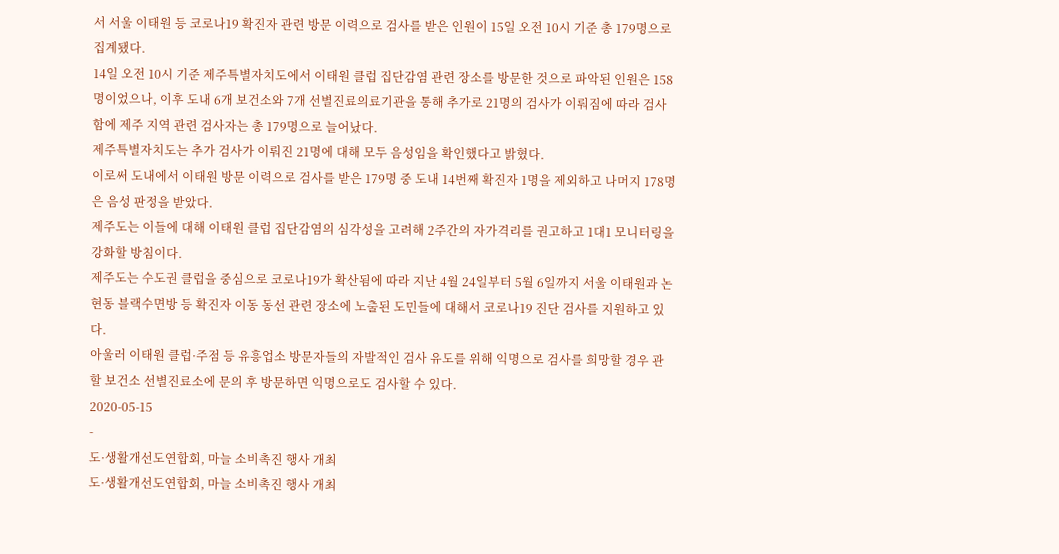서 서울 이태원 등 코로나19 확진자 관련 방문 이력으로 검사를 받은 인원이 15일 오전 10시 기준 총 179명으로 집계됐다.
14일 오전 10시 기준 제주특별자치도에서 이태원 클럽 집단감염 관련 장소를 방문한 것으로 파악된 인원은 158명이었으나, 이후 도내 6개 보건소와 7개 선별진료의료기관을 통해 추가로 21명의 검사가 이뤄짐에 따라 검사함에 제주 지역 관련 검사자는 총 179명으로 늘어났다.
제주특별자치도는 추가 검사가 이뤄진 21명에 대해 모두 음성임을 확인했다고 밝혔다.
이로써 도내에서 이태원 방문 이력으로 검사를 받은 179명 중 도내 14번째 확진자 1명을 제외하고 나머지 178명은 음성 판정을 받았다.
제주도는 이들에 대해 이태원 클럽 집단감염의 심각성을 고려해 2주간의 자가격리를 권고하고 1대1 모니터링을 강화할 방침이다.
제주도는 수도권 클럽을 중심으로 코로나19가 확산됨에 따라 지난 4월 24일부터 5월 6일까지 서울 이태원과 논현동 블랙수면방 등 확진자 이동 동선 관련 장소에 노출된 도민들에 대해서 코로나19 진단 검사를 지원하고 있다.
아울러 이태원 클럽·주점 등 유흥업소 방문자들의 자발적인 검사 유도를 위해 익명으로 검사를 희망할 경우 관할 보건소 선별진료소에 문의 후 방문하면 익명으로도 검사할 수 있다.
2020-05-15
-
도·생활개선도연합회, 마늘 소비촉진 행사 개최
도·생활개선도연합회, 마늘 소비촉진 행사 개최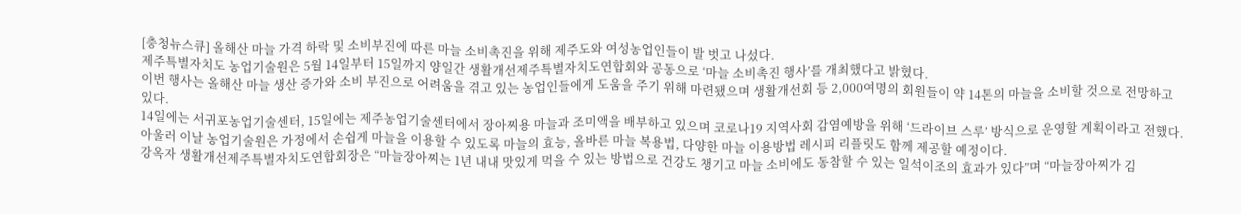[충청뉴스큐] 올해산 마늘 가격 하락 및 소비부진에 따른 마늘 소비촉진을 위해 제주도와 여성농업인들이 발 벗고 나섰다.
제주특별자치도 농업기술원은 5월 14일부터 15일까지 양일간 생활개선제주특별자치도연합회와 공동으로 ‘마늘 소비촉진 행사’를 개최했다고 밝혔다.
이번 행사는 올해산 마늘 생산 증가와 소비 부진으로 어려움을 겪고 있는 농업인들에게 도움을 주기 위해 마련됐으며 생활개선회 등 2,000여명의 회원들이 약 14톤의 마늘을 소비할 것으로 전망하고 있다.
14일에는 서귀포농업기술센터, 15일에는 제주농업기술센터에서 장아찌용 마늘과 조미액을 배부하고 있으며 코로나19 지역사회 감염예방을 위해 ‘드라이브 스루’ 방식으로 운영할 계획이라고 전했다.
아울러 이날 농업기술원은 가정에서 손쉽게 마늘을 이용할 수 있도록 마늘의 효능, 올바른 마늘 복용법, 다양한 마늘 이용방법 레시피 리플릿도 함께 제공할 예정이다.
강옥자 생활개선제주특별자치도연합회장은 “마늘장아찌는 1년 내내 맛있게 먹을 수 있는 방법으로 건강도 챙기고 마늘 소비에도 동참할 수 있는 일석이조의 효과가 있다”며 “마늘장아찌가 김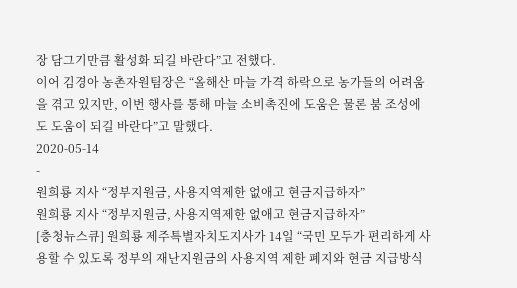장 담그기만큼 활성화 되길 바란다”고 전했다.
이어 김경아 농촌자원팀장은 “올해산 마늘 가격 하락으로 농가들의 어려움을 겪고 있지만, 이번 행사를 통해 마늘 소비촉진에 도움은 물론 붐 조성에도 도움이 되길 바란다”고 말했다.
2020-05-14
-
원희룡 지사 “정부지원금, 사용지역제한 없애고 현금지급하자”
원희룡 지사 “정부지원금, 사용지역제한 없애고 현금지급하자”
[충청뉴스큐] 원희룡 제주특별자치도지사가 14일 “국민 모두가 편리하게 사용할 수 있도록 정부의 재난지원금의 사용지역 제한 폐지와 현금 지급방식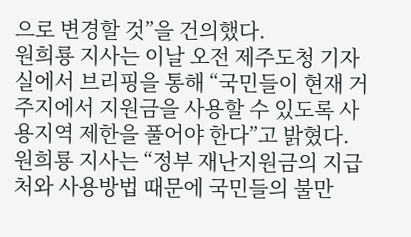으로 변경할 것”을 건의했다.
원희룡 지사는 이날 오전 제주도청 기자실에서 브리핑을 통해 “국민들이 현재 거주지에서 지원금을 사용할 수 있도록 사용지역 제한을 풀어야 한다”고 밝혔다.
원희룡 지사는 “정부 재난지원금의 지급처와 사용방법 때문에 국민들의 불만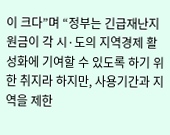이 크다”며 “정부는 긴급재난지원금이 각 시·도의 지역경제 활성화에 기여할 수 있도록 하기 위한 취지라 하지만, 사용기간과 지역을 제한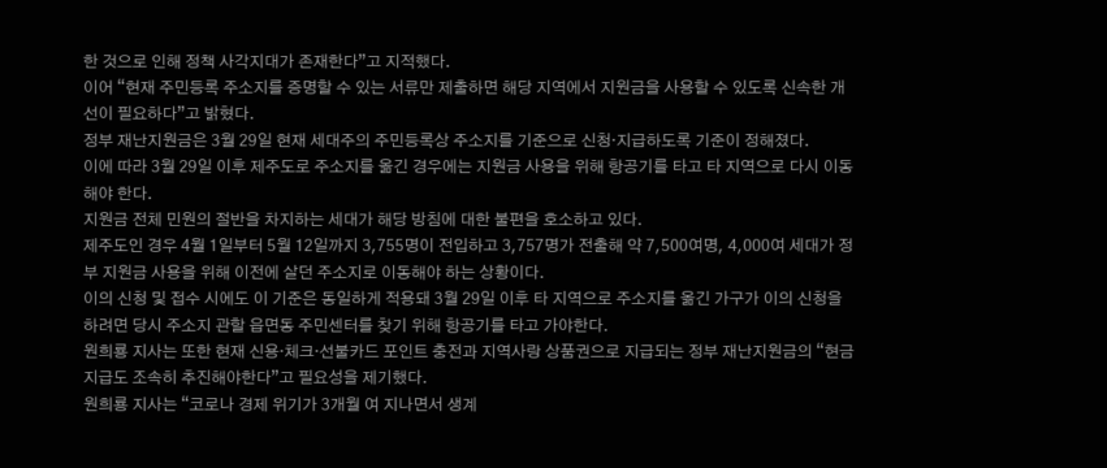한 것으로 인해 정책 사각지대가 존재한다”고 지적했다.
이어 “현재 주민등록 주소지를 증명할 수 있는 서류만 제출하면 해당 지역에서 지원금을 사용할 수 있도록 신속한 개선이 필요하다”고 밝혔다.
정부 재난지원금은 3월 29일 현재 세대주의 주민등록상 주소지를 기준으로 신청·지급하도록 기준이 정해졌다.
이에 따라 3월 29일 이후 제주도로 주소지를 옮긴 경우에는 지원금 사용을 위해 항공기를 타고 타 지역으로 다시 이동해야 한다.
지원금 전체 민원의 절반을 차지하는 세대가 해당 방침에 대한 불편을 호소하고 있다.
제주도인 경우 4월 1일부터 5월 12일까지 3,755명이 전입하고 3,757명가 전출해 약 7,500여명, 4,000여 세대가 정부 지원금 사용을 위해 이전에 살던 주소지로 이동해야 하는 상황이다.
이의 신청 및 접수 시에도 이 기준은 동일하게 적용돼 3월 29일 이후 타 지역으로 주소지를 옮긴 가구가 이의 신청을 하려면 당시 주소지 관할 읍면동 주민센터를 찾기 위해 항공기를 타고 가야한다.
원희룡 지사는 또한 현재 신용·체크·선불카드 포인트 충전과 지역사랑 상품권으로 지급되는 정부 재난지원금의 “현금 지급도 조속히 추진해야한다”고 필요성을 제기했다.
원희룡 지사는 “코로나 경제 위기가 3개월 여 지나면서 생계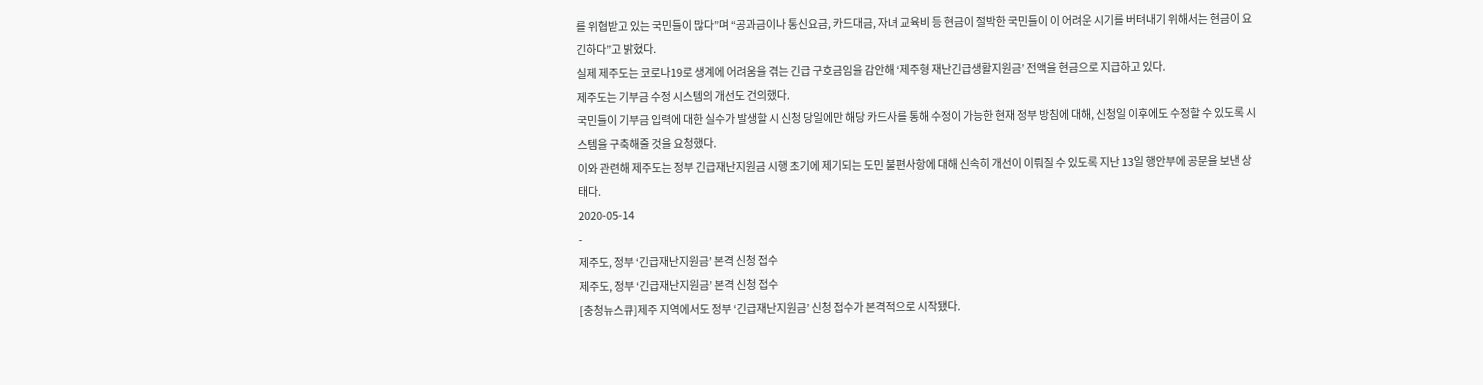를 위협받고 있는 국민들이 많다”며 “공과금이나 통신요금, 카드대금, 자녀 교육비 등 현금이 절박한 국민들이 이 어려운 시기를 버텨내기 위해서는 현금이 요긴하다”고 밝혔다.
실제 제주도는 코로나19로 생계에 어려움을 겪는 긴급 구호금임을 감안해 ‘제주형 재난긴급생활지원금’ 전액을 현금으로 지급하고 있다.
제주도는 기부금 수정 시스템의 개선도 건의했다.
국민들이 기부금 입력에 대한 실수가 발생할 시 신청 당일에만 해당 카드사를 통해 수정이 가능한 현재 정부 방침에 대해, 신청일 이후에도 수정할 수 있도록 시스템을 구축해줄 것을 요청했다.
이와 관련해 제주도는 정부 긴급재난지원금 시행 초기에 제기되는 도민 불편사항에 대해 신속히 개선이 이뤄질 수 있도록 지난 13일 행안부에 공문을 보낸 상태다.
2020-05-14
-
제주도, 정부 ‘긴급재난지원금’ 본격 신청 접수
제주도, 정부 ‘긴급재난지원금’ 본격 신청 접수
[충청뉴스큐]제주 지역에서도 정부 ‘긴급재난지원금’ 신청 접수가 본격적으로 시작됐다.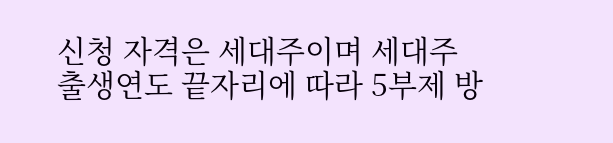신청 자격은 세대주이며 세대주 출생연도 끝자리에 따라 5부제 방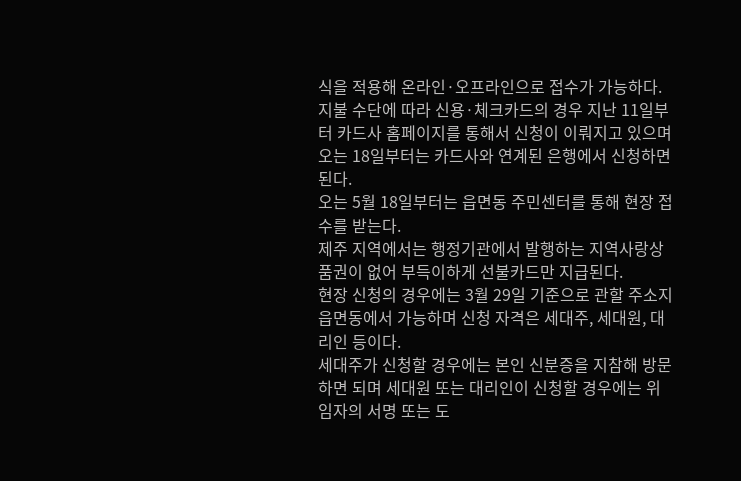식을 적용해 온라인·오프라인으로 접수가 가능하다.
지불 수단에 따라 신용·체크카드의 경우 지난 11일부터 카드사 홈페이지를 통해서 신청이 이뤄지고 있으며 오는 18일부터는 카드사와 연계된 은행에서 신청하면 된다.
오는 5월 18일부터는 읍면동 주민센터를 통해 현장 접수를 받는다.
제주 지역에서는 행정기관에서 발행하는 지역사랑상품권이 없어 부득이하게 선불카드만 지급된다.
현장 신청의 경우에는 3월 29일 기준으로 관할 주소지 읍면동에서 가능하며 신청 자격은 세대주, 세대원, 대리인 등이다.
세대주가 신청할 경우에는 본인 신분증을 지참해 방문하면 되며 세대원 또는 대리인이 신청할 경우에는 위임자의 서명 또는 도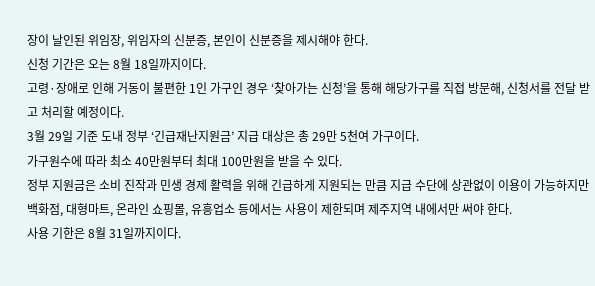장이 날인된 위임장, 위임자의 신분증, 본인이 신분증을 제시해야 한다.
신청 기간은 오는 8월 18일까지이다.
고령·장애로 인해 거동이 불편한 1인 가구인 경우 ‘찾아가는 신청’을 통해 해당가구를 직접 방문해, 신청서를 전달 받고 처리할 예정이다.
3월 29일 기준 도내 정부 ‘긴급재난지원금’ 지급 대상은 총 29만 5천여 가구이다.
가구원수에 따라 최소 40만원부터 최대 100만원을 받을 수 있다.
정부 지원금은 소비 진작과 민생 경제 활력을 위해 긴급하게 지원되는 만큼 지급 수단에 상관없이 이용이 가능하지만 백화점, 대형마트, 온라인 쇼핑몰, 유흥업소 등에서는 사용이 제한되며 제주지역 내에서만 써야 한다.
사용 기한은 8월 31일까지이다.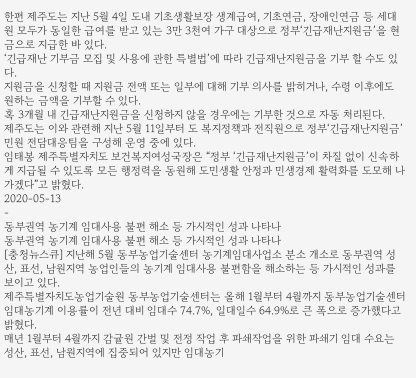한편 제주도는 지난 5월 4일 도내 기초생활보장 생계급여, 기초연금, 장애인연금 등 세대원 모두가 동일한 급여를 받고 있는 3만 3천여 가구 대상으로 정부‘긴급재난지원금’을 현금으로 지급한 바 있다.
‘긴급재난 기부금 모집 및 사용에 관한 특별법’에 따라 긴급재난지원금을 기부 할 수도 있다.
지원금을 신청할 때 지원금 전액 또는 일부에 대해 기부 의사를 밝히거나, 수령 이후에도 원하는 금액을 기부할 수 있다.
혹 3개월 내 긴급재난지원금을 신청하지 않을 경우에는 기부한 것으로 자동 처리된다.
제주도는 이와 관련해 지난 5월 11일부터 도 복지정책과 전직원으로 정부‘긴급재난지원금’민원 전담대응팀을 구성해 운영 중에 있다.
임태봉 제주특별자치도 보건복지여성국장은 “정부 ‘긴급재난지원금’이 차질 없이 신속하게 지급될 수 있도록 모든 행정력을 동원해 도민생활 안정과 민생경제 활력화를 도모해 나가겠다”고 밝혔다.
2020-05-13
-
동부권역 농기계 임대사용 불편 해소 등 가시적인 성과 나타나
동부권역 농기계 임대사용 불편 해소 등 가시적인 성과 나타나
[충청뉴스큐] 지난해 5월 동부농업기술센터 농기계임대사업소 분소 개소로 동부권역 성산, 표선, 남원지역 농업인들의 농기계 임대사용 불편함을 해소하는 등 가시적인 성과를 보이고 있다.
제주특별자치도농업기술원 동부농업기술센터는 올해 1월부터 4월까지 동부농업기술센터 임대농기계 이용률이 전년 대비 임대수 74.7%, 일대일수 64.9%로 큰 폭으로 증가했다고 밝혔다.
매년 1월부터 4월까지 감귤원 간벌 및 전정 작업 후 파쇄작업을 위한 파쇄기 임대 수요는 성산, 표선, 남원지역에 집중되어 있지만 임대농기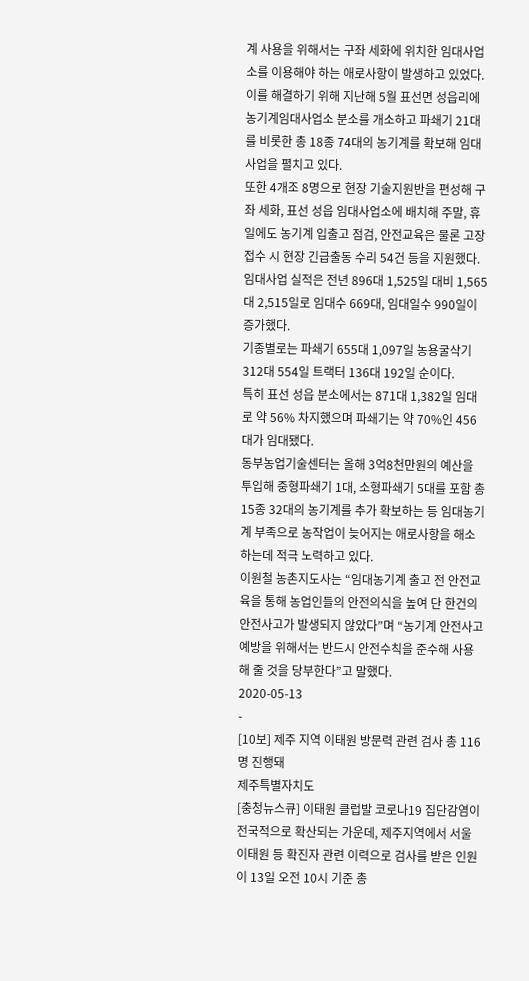계 사용을 위해서는 구좌 세화에 위치한 임대사업소를 이용해야 하는 애로사항이 발생하고 있었다.
이를 해결하기 위해 지난해 5월 표선면 성읍리에 농기계임대사업소 분소를 개소하고 파쇄기 21대를 비롯한 총 18종 74대의 농기계를 확보해 임대사업을 펼치고 있다.
또한 4개조 8명으로 현장 기술지원반을 편성해 구좌 세화, 표선 성읍 임대사업소에 배치해 주말, 휴일에도 농기계 입출고 점검, 안전교육은 물론 고장접수 시 현장 긴급출동 수리 54건 등을 지원했다.
임대사업 실적은 전년 896대 1,525일 대비 1,565대 2,515일로 임대수 669대, 임대일수 990일이 증가했다.
기종별로는 파쇄기 655대 1,097일 농용굴삭기 312대 554일 트랙터 136대 192일 순이다.
특히 표선 성읍 분소에서는 871대 1,382일 임대로 약 56% 차지했으며 파쇄기는 약 70%인 456대가 임대됐다.
동부농업기술센터는 올해 3억8천만원의 예산을 투입해 중형파쇄기 1대, 소형파쇄기 5대를 포함 총 15종 32대의 농기계를 추가 확보하는 등 임대농기계 부족으로 농작업이 늦어지는 애로사항을 해소하는데 적극 노력하고 있다.
이원철 농촌지도사는 “임대농기계 출고 전 안전교육을 통해 농업인들의 안전의식을 높여 단 한건의 안전사고가 발생되지 않았다”며 “농기계 안전사고 예방을 위해서는 반드시 안전수칙을 준수해 사용해 줄 것을 당부한다”고 말했다.
2020-05-13
-
[10보] 제주 지역 이태원 방문력 관련 검사 총 116명 진행돼
제주특별자치도
[충청뉴스큐] 이태원 클럽발 코로나19 집단감염이 전국적으로 확산되는 가운데, 제주지역에서 서울 이태원 등 확진자 관련 이력으로 검사를 받은 인원이 13일 오전 10시 기준 총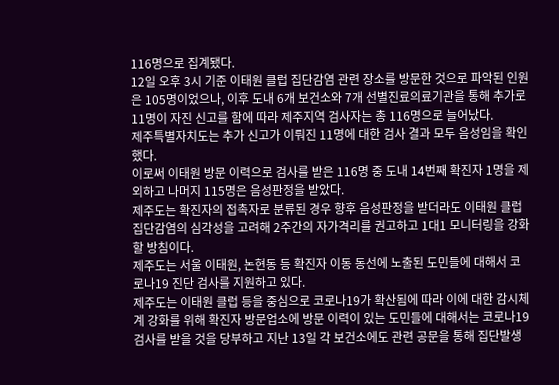116명으로 집계됐다.
12일 오후 3시 기준 이태원 클럽 집단감염 관련 장소를 방문한 것으로 파악된 인원은 105명이었으나, 이후 도내 6개 보건소와 7개 선별진료의료기관을 통해 추가로 11명이 자진 신고를 함에 따라 제주지역 검사자는 총 116명으로 늘어났다.
제주특별자치도는 추가 신고가 이뤄진 11명에 대한 검사 결과 모두 음성임을 확인했다.
이로써 이태원 방문 이력으로 검사를 받은 116명 중 도내 14번째 확진자 1명을 제외하고 나머지 115명은 음성판정을 받았다.
제주도는 확진자의 접촉자로 분류된 경우 향후 음성판정을 받더라도 이태원 클럽 집단감염의 심각성을 고려해 2주간의 자가격리를 권고하고 1대1 모니터링을 강화할 방침이다.
제주도는 서울 이태원, 논현동 등 확진자 이동 동선에 노출된 도민들에 대해서 코로나19 진단 검사를 지원하고 있다.
제주도는 이태원 클럽 등을 중심으로 코로나19가 확산됨에 따라 이에 대한 감시체계 강화를 위해 확진자 방문업소에 방문 이력이 있는 도민들에 대해서는 코로나19 검사를 받을 것을 당부하고 지난 13일 각 보건소에도 관련 공문을 통해 집단발생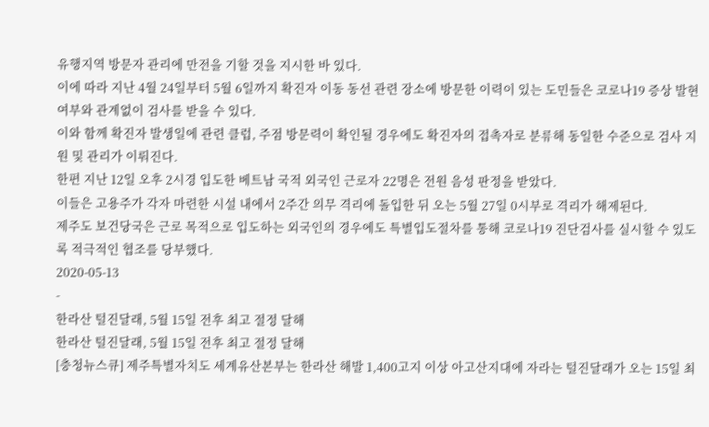유행지역 방문자 관리에 만전을 기할 것을 지시한 바 있다.
이에 따라 지난 4월 24일부터 5월 6일까지 확진자 이동 동선 관련 장소에 방문한 이력이 있는 도민들은 코로나19 증상 발현 여부와 관계없이 검사를 받을 수 있다.
이와 함께 확진자 발생일에 관련 클럽, 주점 방문력이 확인될 경우에도 확진자의 접촉자로 분류해 동일한 수준으로 검사 지원 및 관리가 이뤄진다.
한편 지난 12일 오후 2시경 입도한 베트남 국적 외국인 근로자 22명은 전원 음성 판정을 받았다.
이들은 고용주가 각자 마련한 시설 내에서 2주간 의무 격리에 돌입한 뒤 오는 5월 27일 0시부로 격리가 해제된다.
제주도 보건당국은 근로 목적으로 입도하는 외국인의 경우에도 특별입도절차를 통해 코로나19 진단검사를 실시할 수 있도록 적극적인 협조를 당부했다.
2020-05-13
-
한라산 털진달래, 5월 15일 전후 최고 절정 달해
한라산 털진달래, 5월 15일 전후 최고 절정 달해
[충청뉴스큐] 제주특별자치도 세계유산본부는 한라산 해발 1,400고지 이상 아고산지대에 자라는 털진달래가 오는 15일 최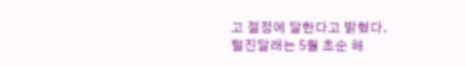고 절정에 달한다고 밝혔다.
털진달래는 5월 초순 해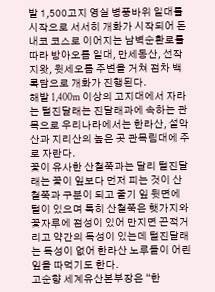발 1,500고지 영실 병풍바위 일대를 시작으로 서서히 개화가 시작되어 돈내코 코스로 이어지는 남벽순환로를 따라 방아오름 일대, 만세동산, 선작지왓, 윗세오름 주변을 거쳐 점차 백록담으로 개화가 진행된다.
해발 1,400m 이상의 고지대에서 자라는 털진달래는 진달래과에 속하는 관목으로 우리나라에서는 한라산, 설악산과 지리산의 높은 곳 관목림대에 주로 자란다.
꽃이 유사한 산철쭉과는 달리 털진달래는 꽃이 잎보다 먼저 피는 것이 산철쭉과 구분이 되고 줄기 잎 뒷면에 털이 있으며 특히 산철쭉은 햇가지와 꽃자루에 점성이 있어 만지면 끈적거리고 약간의 독성이 있는데 털진달래는 독성이 없어 한라산 노루들이 어린잎을 따먹기도 한다.
고순향 세계유산본부장은 “한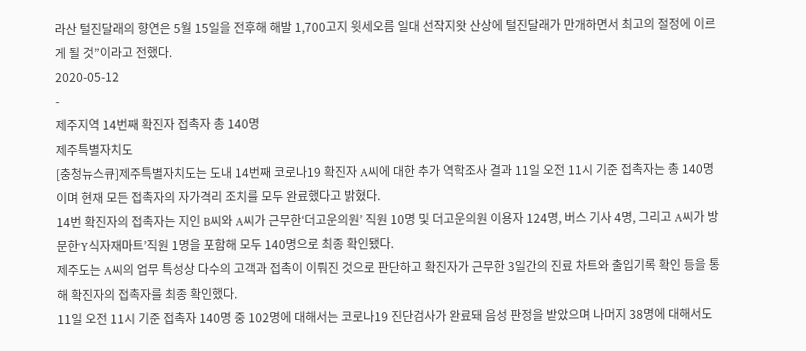라산 털진달래의 향연은 5월 15일을 전후해 해발 1,700고지 윗세오름 일대 선작지왓 산상에 털진달래가 만개하면서 최고의 절정에 이르게 될 것”이라고 전했다.
2020-05-12
-
제주지역 14번째 확진자 접촉자 총 140명
제주특별자치도
[충청뉴스큐]제주특별자치도는 도내 14번째 코로나19 확진자 A씨에 대한 추가 역학조사 결과 11일 오전 11시 기준 접촉자는 총 140명이며 현재 모든 접촉자의 자가격리 조치를 모두 완료했다고 밝혔다.
14번 확진자의 접촉자는 지인 B씨와 A씨가 근무한‘더고운의원’ 직원 10명 및 더고운의원 이용자 124명, 버스 기사 4명, 그리고 A씨가 방문한‘Y식자재마트’직원 1명을 포함해 모두 140명으로 최종 확인됐다.
제주도는 A씨의 업무 특성상 다수의 고객과 접촉이 이뤄진 것으로 판단하고 확진자가 근무한 3일간의 진료 차트와 출입기록 확인 등을 통해 확진자의 접촉자를 최종 확인했다.
11일 오전 11시 기준 접촉자 140명 중 102명에 대해서는 코로나19 진단검사가 완료돼 음성 판정을 받았으며 나머지 38명에 대해서도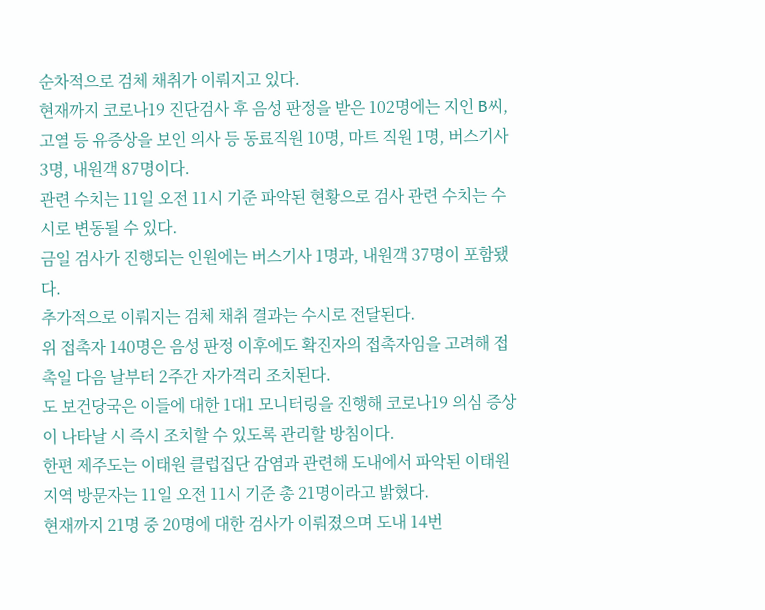순차적으로 검체 채취가 이뤄지고 있다.
현재까지 코로나19 진단검사 후 음성 판정을 받은 102명에는 지인 B씨, 고열 등 유증상을 보인 의사 등 동료직원 10명, 마트 직원 1명, 버스기사 3명, 내원객 87명이다.
관련 수치는 11일 오전 11시 기준 파악된 현황으로 검사 관련 수치는 수시로 변동될 수 있다.
금일 검사가 진행되는 인원에는 버스기사 1명과, 내원객 37명이 포함됐다.
추가적으로 이뤄지는 검체 채취 결과는 수시로 전달된다.
위 접촉자 140명은 음성 판정 이후에도 확진자의 접촉자임을 고려해 접촉일 다음 날부터 2주간 자가격리 조치된다.
도 보건당국은 이들에 대한 1대1 모니터링을 진행해 코로나19 의심 증상이 나타날 시 즉시 조치할 수 있도록 관리할 방침이다.
한편 제주도는 이태원 클럽집단 감염과 관련해 도내에서 파악된 이태원 지역 방문자는 11일 오전 11시 기준 총 21명이라고 밝혔다.
현재까지 21명 중 20명에 대한 검사가 이뤄졌으며 도내 14번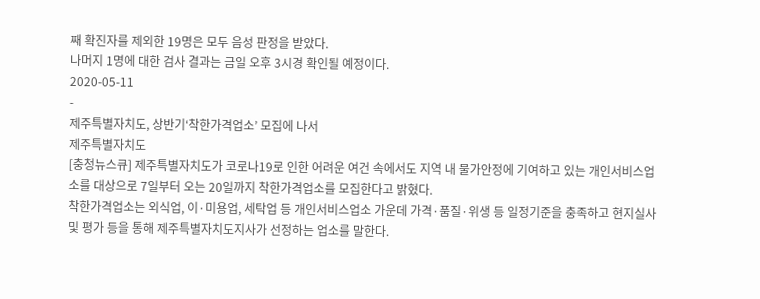째 확진자를 제외한 19명은 모두 음성 판정을 받았다.
나머지 1명에 대한 검사 결과는 금일 오후 3시경 확인될 예정이다.
2020-05-11
-
제주특별자치도, 상반기‘착한가격업소’ 모집에 나서
제주특별자치도
[충청뉴스큐] 제주특별자치도가 코로나19로 인한 어려운 여건 속에서도 지역 내 물가안정에 기여하고 있는 개인서비스업소를 대상으로 7일부터 오는 20일까지 착한가격업소를 모집한다고 밝혔다.
착한가격업소는 외식업, 이·미용업, 세탁업 등 개인서비스업소 가운데 가격·품질·위생 등 일정기준을 충족하고 현지실사 및 평가 등을 통해 제주특별자치도지사가 선정하는 업소를 말한다.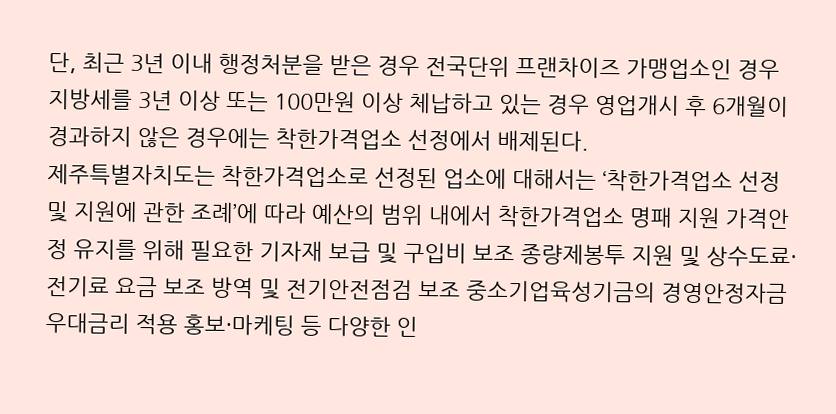단, 최근 3년 이내 행정처분을 받은 경우 전국단위 프랜차이즈 가맹업소인 경우 지방세를 3년 이상 또는 100만원 이상 체납하고 있는 경우 영업개시 후 6개월이 경과하지 않은 경우에는 착한가격업소 선정에서 배제된다.
제주특별자치도는 착한가격업소로 선정된 업소에 대해서는 ‘착한가격업소 선정 및 지원에 관한 조례’에 따라 예산의 범위 내에서 착한가격업소 명패 지원 가격안정 유지를 위해 필요한 기자재 보급 및 구입비 보조 종량제봉투 지원 및 상수도료·전기료 요금 보조 방역 및 전기안전점검 보조 중소기업육성기금의 경영안정자금 우대금리 적용 홍보·마케팅 등 다양한 인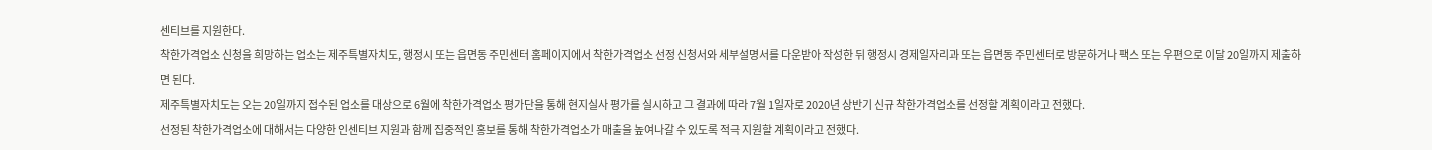센티브를 지원한다.
착한가격업소 신청을 희망하는 업소는 제주특별자치도, 행정시 또는 읍면동 주민센터 홈페이지에서 착한가격업소 선정 신청서와 세부설명서를 다운받아 작성한 뒤 행정시 경제일자리과 또는 읍면동 주민센터로 방문하거나 팩스 또는 우편으로 이달 20일까지 제출하면 된다.
제주특별자치도는 오는 20일까지 접수된 업소를 대상으로 6월에 착한가격업소 평가단을 통해 현지실사 평가를 실시하고 그 결과에 따라 7월 1일자로 2020년 상반기 신규 착한가격업소를 선정할 계획이라고 전했다.
선정된 착한가격업소에 대해서는 다양한 인센티브 지원과 함께 집중적인 홍보를 통해 착한가격업소가 매출을 높여나갈 수 있도록 적극 지원할 계획이라고 전했다.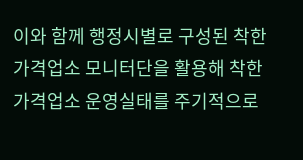이와 함께 행정시별로 구성된 착한가격업소 모니터단을 활용해 착한가격업소 운영실태를 주기적으로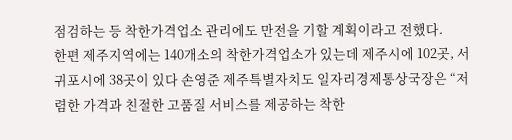점검하는 등 착한가격업소 관리에도 만전을 기할 계획이라고 전했다.
한편 제주지역에는 140개소의 착한가격업소가 있는데 제주시에 102곳, 서귀포시에 38곳이 있다 손영준 제주특별자치도 일자리경제통상국장은 “저렴한 가격과 친절한 고품질 서비스를 제공하는 착한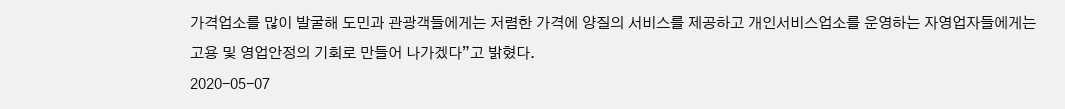가격업소를 많이 발굴해 도민과 관광객들에게는 저렴한 가격에 양질의 서비스를 제공하고 개인서비스업소를 운영하는 자영업자들에게는 고용 및 영업안정의 기회로 만들어 나가겠다”고 밝혔다.
2020-05-07